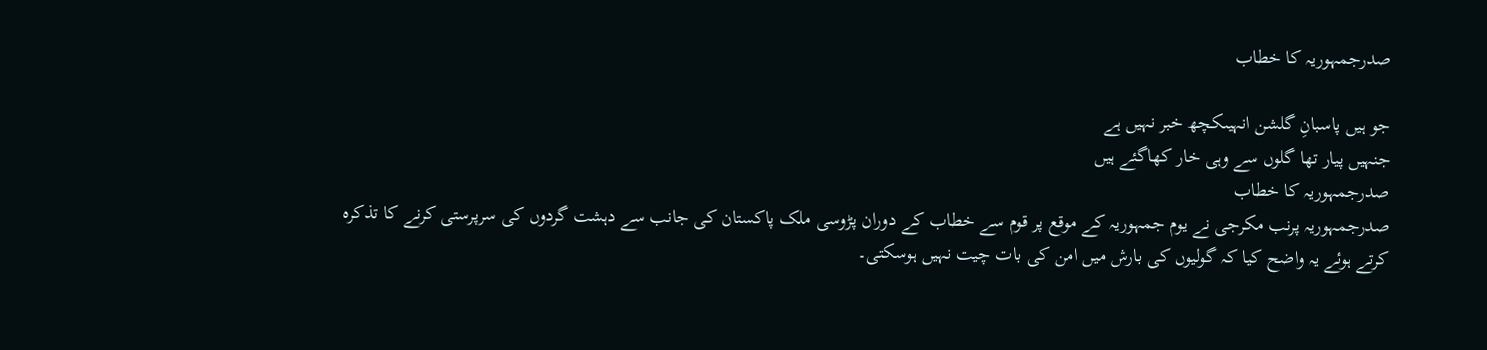صدرجمہوریہ کا خطاب

جو ہیں پاسبانِ گلشن انہیںکچھ خبر نہیں ہے
جنہیں پیار تھا گلوں سے وہی خار کھاگئے ہیں
صدرجمہوریہ کا خطاب
صدرجمہوریہ پرنب مکرجی نے یوم جمہوریہ کے موقع پر قوم سے خطاب کے دوران پڑوسی ملک پاکستان کی جانب سے دہشت گردوں کی سرپرستی کرنے کا تذکرہ کرتے ہوئے یہ واضح کیا کہ گولیوں کی بارش میں امن کی بات چیت نہیں ہوسکتی۔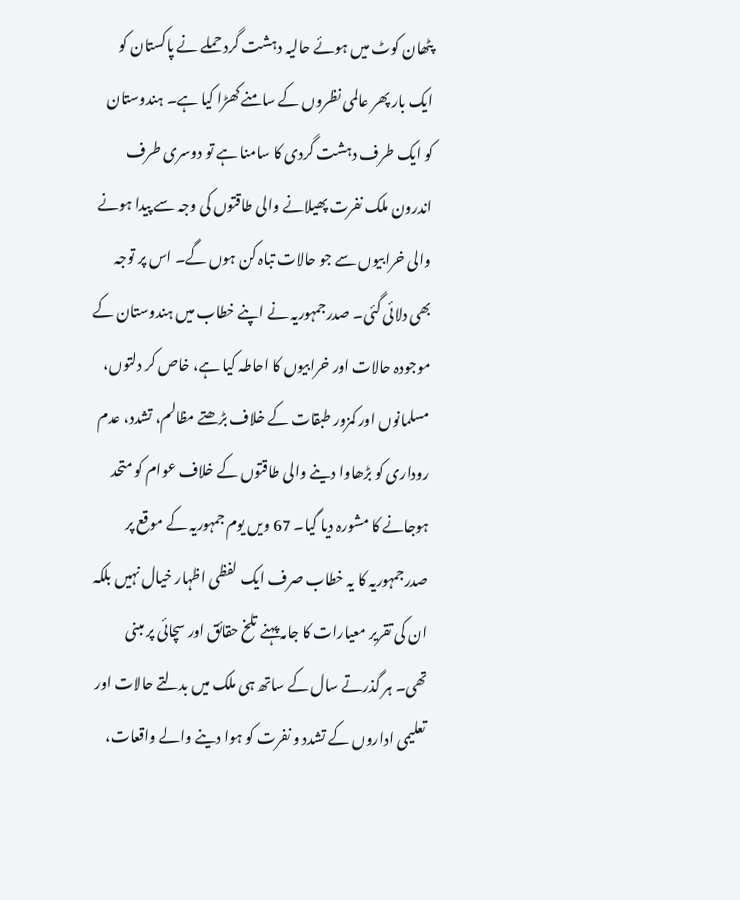پٹھان کوٹ میں ہوئے حالیہ دہشت گرد حملے نے پاکستان کو ایک بار پھر عالمی نظروں کے سامنے کھڑا کیا ہے۔ ہندوستان کو ایک طرف دہشت گردی کا سامنا ہے تو دوسری طرف اندرون ملک نفرت پھیلانے والی طاقتوں کی وجہ سے پیدا ہونے والی خرابیوں سے جو حالات تباہ کن ہوں گے۔ اس پر توجہ بھی دلائی گئی۔ صدرجمہوریہ نے اپنے خطاب میں ہندوستان کے موجودہ حالات اور خرابیوں کا احاطہ کیا ہے، خاص کر دلتوں، مسلمانوں اور کمزور طبقات کے خلاف بڑھتے مظالم، تشدد، عدم روداری کو بڑھاوا دینے والی طاقتوں کے خلاف عوام کو متحد ہوجانے کا مشورہ دیا گیا۔ 67 ویں یوم جمہوریہ کے موقع پر صدرجمہوریہ کا یہ خطاب صرف ایک لفظی اظہار خیال نہیں بلکہ ان کی تقریر معیارات کا جامہ پہنے تلخ حقائق اور سچائی پر مبنی تھی۔ ہر گذرتے سال کے ساتھ ہی ملک میں بدلتے حالات اور تعلیمی اداروں کے تشدد و نفرت کو ہوا دینے والے واقعات،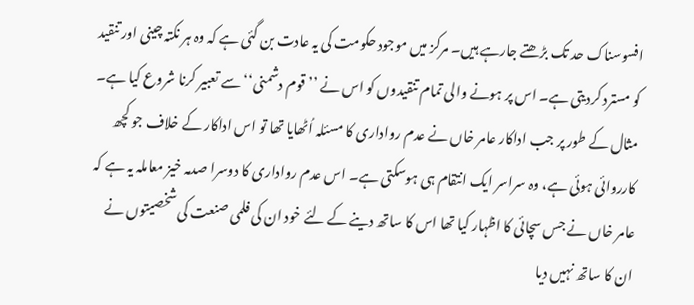افسوسناک حد تک بڑھتے جارہے ہیں۔ مرکز میں موجود حکومت کی یہ عادت بن گئی ہے کہ وہ ہر نکتہ چینی اور تنقید کو مسترد کردیتی ہے۔ اس پر ہونے والی تمام تنقیدوں کو اس نے ’’قوم دشمنی‘‘ سے تعبیر کرنا شروع کیا ہے۔ مثال کے طور پر جب اداکار عامر خاں نے عدم رواداری کا مسئلہ اُٹھایا تھا تو اس اداکار کے خلاف جو کچھ کارروائی ہوئی ہے، وہ سراسر ایک انتقام ہی ہوسکتی ہے۔ اس عدم رواداری کا دوسرا صدمہ خیز معاملہ یہ ہے کہ عامر خاں نے جس سچائی کا اظہار کیا تھا اس کا ساتھ دینے کے لئے خود ان کی فلمی صنعت کی شخصیتوں نے ان کا ساتھ نہیں دیا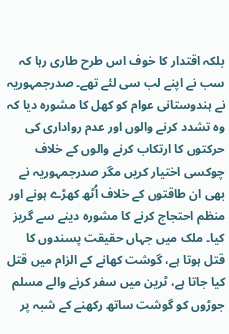بلکہ اقتدار کا خوف اس طرح طاری رہا کہ سب نے اپنے لب سی لئے تھے۔ صدرجمہوریہ نے ہندوستانی عوام کو کھل کا مشورہ دیا کہ وہ تشدد کرنے والوں اور عدم رواداری کی حرکتوں کا ارتکاب کرنے والوں کے خلاف چوکسی اختیار کریں مگر صدرجمہوریہ نے بھی ان طاقتوں کے خلاف اُٹھ کھڑے ہونے اور منظم احتجاج کرنے کا مشورہ دینے سے گریز کیا۔ ملک میں جہاں حقیقت پسندوں کا قتل ہوتا ہے، گوشت کھانے کے الزام میں قتل کیا جاتا ہے، ٹرین میں سفر کرنے والے مسلم جوڑوں کو گوشت ساتھ رکھنے کے شبہ پر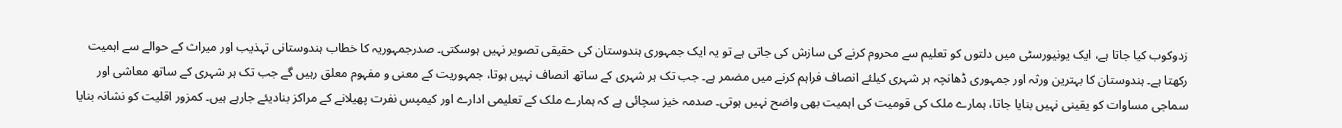زدوکوب کیا جاتا ہے، ایک یونیورسٹی میں دلتوں کو تعلیم سے محروم کرنے کی سازش کی جاتی ہے تو یہ ایک جمہوری ہندوستان کی حقیقی تصویر نہیں ہوسکتی۔ صدرجمہوریہ کا خطاب ہندوستانی تہذیب اور میراث کے حوالے سے اہمیت رکھتا ہے۔ ہندوستان کا بہترین ورثہ اور جمہوری ڈھانچہ ہر شہری کیلئے انصاف فراہم کرنے میں مضمر ہے۔ جب تک ہر شہری کے ساتھ انصاف نہیں ہوتا، جمہوریت کے معنی و مفہوم معلق رہیں گے جب تک ہر شہری کے ساتھ معاشی اور سماجی مساوات کو یقینی نہیں بنایا جاتا، ہمارے ملک کی قومیت کی اہمیت بھی واضح نہیں ہوتی۔ صدمہ خیز سچائی ہے کہ ہمارے ملک کے تعلیمی ادارے اور کیمپس نفرت پھیلانے کے مراکز بنادیئے جارہے ہیں۔ کمزور اقلیت کو نشانہ بنایا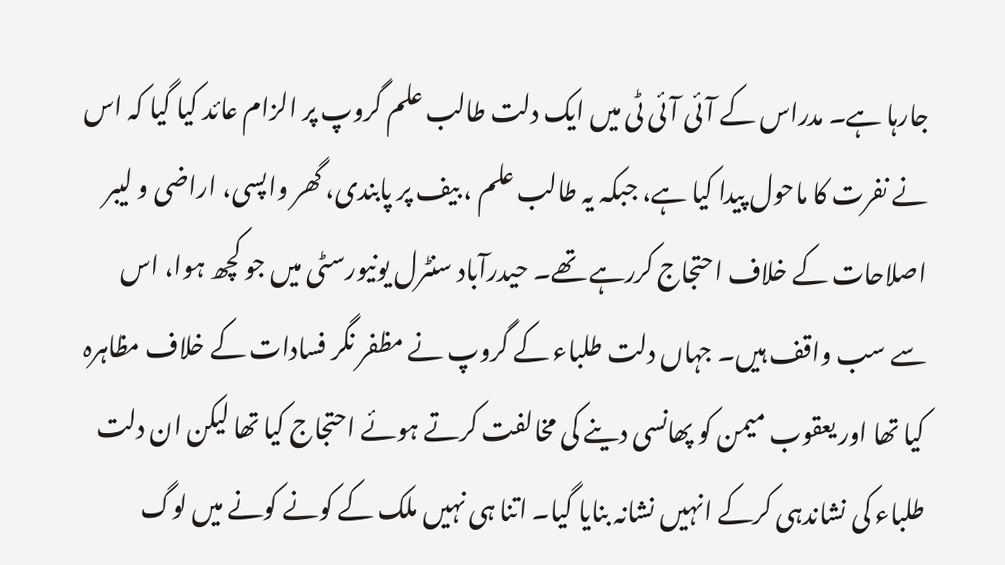جارہا ہے۔ مدراس کے آئی آئی ٹی میں ایک دلت طالب علم گروپ پر الزام عائد کیا گیا کہ اس نے نفرت کا ماحول پیدا کیا ہے، جبکہ یہ طالب علم ، بیف پر پابندی، گھر واپسی، اراضی و لیبر اصلاحات کے خلاف احتجاج کررہے تھے۔ حیدرآباد سنٹرل یونیورسٹی میں جو کچھ ہوا، اس سے سب واقف ہیں۔ جہاں دلت طلباء کے گروپ نے مظفر نگر فسادات کے خلاف مظاہرہ کیا تھا اور یعقوب میمن کو پھانسی دینے کی مخالفت کرتے ہوئے احتجاج کیا تھا لیکن ان دلت طلباء کی نشاندہی کرکے انہیں نشانہ بنایا گیا۔ اتنا ہی نہیں ملک کے کونے کونے میں لوگ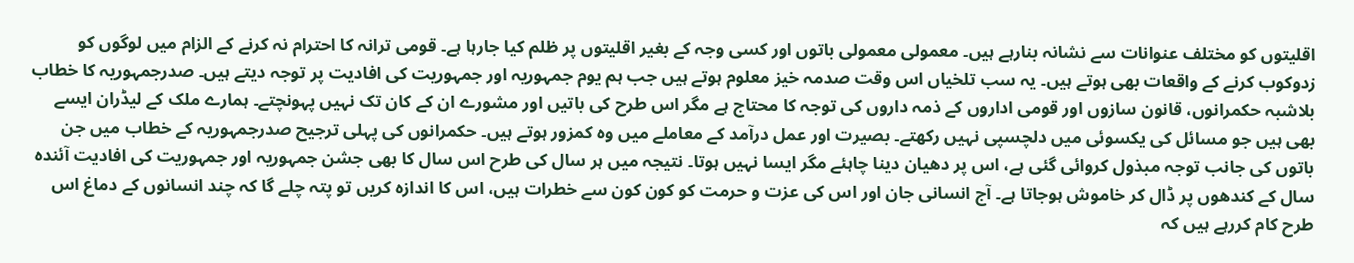اقلیتوں کو مختلف عنوانات سے نشانہ بنارہے ہیں۔ معمولی معمولی باتوں اور کسی وجہ کے بغیر اقلیتوں پر ظلم کیا جارہا ہے۔ قومی ترانہ کا احترام نہ کرنے کے الزام میں لوگوں کو زدوکوب کرنے کے واقعات بھی ہوتے ہیں۔ یہ سب تلخیاں اس وقت صدمہ خیز معلوم ہوتے ہیں جب ہم یوم جمہوریہ اور جمہوریت کی افادیت پر توجہ دیتے ہیں۔ صدرجمہوریہ کا خطاب بلاشبہ حکمرانوں، قانون سازوں اور قومی اداروں کے ذمہ داروں کی توجہ کا محتاج ہے مگر اس طرح کی باتیں اور مشورے ان کے کان تک نہیں پہونچتے۔ ہمارے ملک کے لیڈران ایسے بھی ہیں جو مسائل کی یکسوئی میں دلچسپی نہیں رکھتے۔ بصیرت اور عمل درآمد کے معاملے میں وہ کمزور ہوتے ہیں۔ حکمرانوں کی پہلی ترجیح صدرجمہوریہ کے خطاب میں جن باتوں کی جانب توجہ مبذول کروائی گئی ہے، اس پر دھیان دینا چاہئے مگر ایسا نہیں ہوتا۔ نتیجہ میں ہر سال کی طرح اس سال کا بھی جشن جمہوریہ اور جمہوریت کی افادیت آئندہ سال کے کندھوں پر ڈال کر خاموش ہوجاتا ہے۔ آج انسانی جان اور اس کی عزت و حرمت کو کون کون سے خطرات ہیں، اس کا اندازہ کریں تو پتہ چلے گا کہ چند انسانوں کے دماغ اس طرح کام کررہے ہیں کہ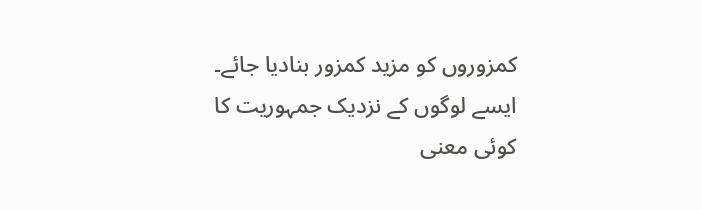کمزوروں کو مزید کمزور بنادیا جائے۔ ایسے لوگوں کے نزدیک جمہوریت کا کوئی معنی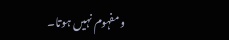و مفہوم نہیں ہوتا۔